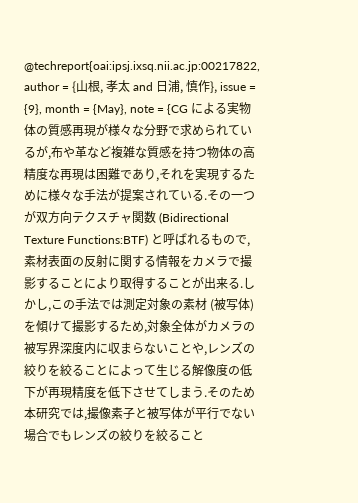@techreport{oai:ipsj.ixsq.nii.ac.jp:00217822, author = {山根, 孝太 and 日浦, 慎作}, issue = {9}, month = {May}, note = {CG による実物体の質感再現が様々な分野で求められているが,布や革など複雑な質感を持つ物体の高精度な再現は困難であり,それを実現するために様々な手法が提案されている.その一つが双方向テクスチャ関数 (Bidirectional Texture Functions:BTF) と呼ばれるもので,素材表面の反射に関する情報をカメラで撮影することにより取得することが出来る.しかし,この手法では測定対象の素材 (被写体) を傾けて撮影するため,対象全体がカメラの被写界深度内に収まらないことや,レンズの絞りを絞ることによって生じる解像度の低下が再現精度を低下させてしまう.そのため本研究では,撮像素子と被写体が平行でない場合でもレンズの絞りを絞ること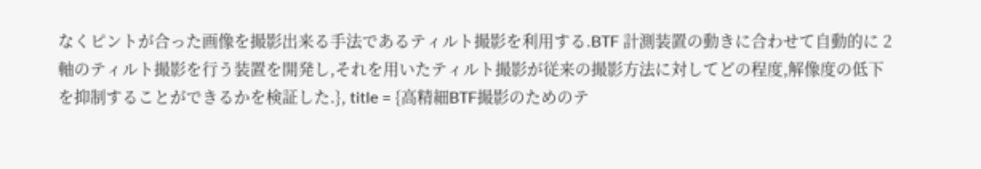なくピントが合った画像を撮影出来る手法であるティルト撮影を利用する.BTF 計測装置の動きに合わせて自動的に 2 軸のティルト撮影を行う装置を開発し,それを用いたティルト撮影が従来の撮影方法に対してどの程度,解像度の低下を抑制することができるかを検証した.}, title = {高精細BTF撮影のためのテ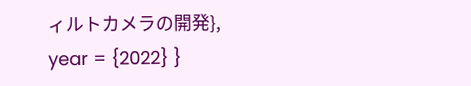ィルトカメラの開発}, year = {2022} }